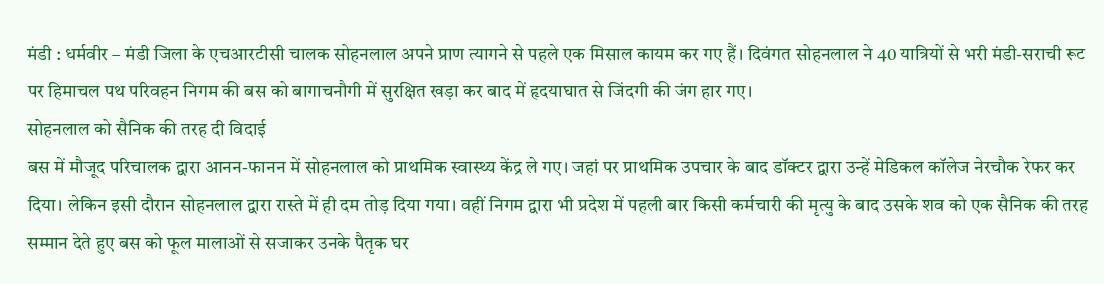मंडी : धर्मवीर – मंडी जिला के एचआरटीसी चालक सोहनलाल अपने प्राण त्यागने से पहले एक मिसाल कायम कर गए हैं। दिवंगत सोहनलाल ने 40 यात्रियों से भरी मंडी-सराची रूट पर हिमाचल पथ परिवहन निगम की बस को बागाचनौगी में सुरक्षित खड़ा कर बाद में हृदयाघात से जिंदगी की जंग हार गए।
सोहनलाल को सैनिक की तरह दी विदाई
बस में मौजूद परिचालक द्वारा आनन-फानन में सोहनलाल को प्राथमिक स्वास्थ्य केंद्र ले गए। जहां पर प्राथमिक उपचार के बाद डॉक्टर द्वारा उन्हें मेडिकल कॉलेज नेरचौक रेफर कर दिया। लेकिन इसी दौरान सोहनलाल द्वारा रास्ते में ही दम तोड़ दिया गया। वहीं निगम द्वारा भी प्रदेश में पहली बार किसी कर्मचारी की मृत्यु के बाद उसके शव को एक सैनिक की तरह सम्मान देते हुए बस को फूल मालाओं से सजाकर उनके पैतृक घर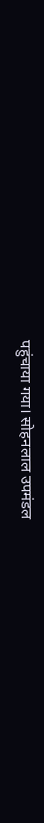पहुंचाया गया। सोहनलाल उपमंडल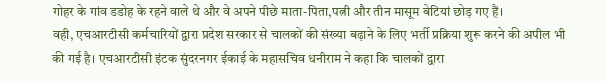गोहर के गांव डडोह के रहने वाले थे और वे अपने पीछे माता-पिता,पत्नी और तीन मासूम बेटियां छोड़ गए हैं।
वही, एचआरटीसी कर्मचारियों द्वारा प्रदेश सरकार से चालकों की संख्या बढ़ाने के लिए भर्ती प्रक्रिया शुरू करने की अपील भी की गई है। एचआरटीसी इंटक सुंदरनगर ईकाई के महासचिव धनीराम ने कहा कि चालकों द्वारा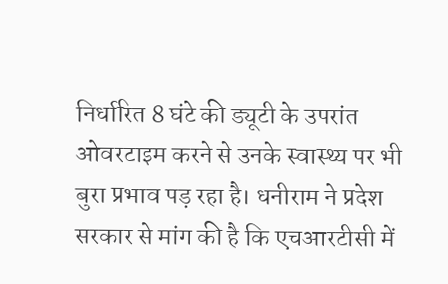निर्धारित 8 घंटे की ड्यूटी के उपरांत ओवरटाइम करने से उनके स्वास्थ्य पर भी बुरा प्रभाव पड़ रहा है। धनीराम ने प्रदेश सरकार से मांग की है कि एचआरटीसी में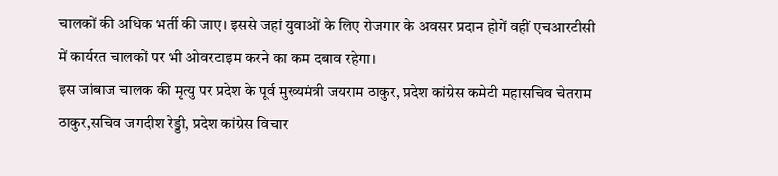चालकों की अधिक भर्ती की जाए। इससे जहां युवाओं के लिए रोजगार के अवसर प्रदान होगें वहीं एचआरटीसी में कार्यरत चालकों पर भी ओवरटाइम करने का कम दबाव रहेगा।
इस जांबाज चालक की मृत्यु पर प्रदेश के पूर्व मुख्यमंत्री जयराम ठाकुर, प्रदेश कांग्रेस कमेटी महासचिव चेतराम ठाकुर,सचिव जगदीश रेड्डी, प्रदेश कांग्रेस विचार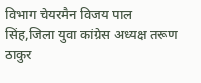विभाग चेयरमैन विजय पाल सिंह,जिला युवा कांग्रेस अध्यक्ष तरूण ठाकुर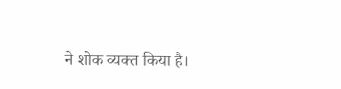ने शोक व्यक्त किया है।